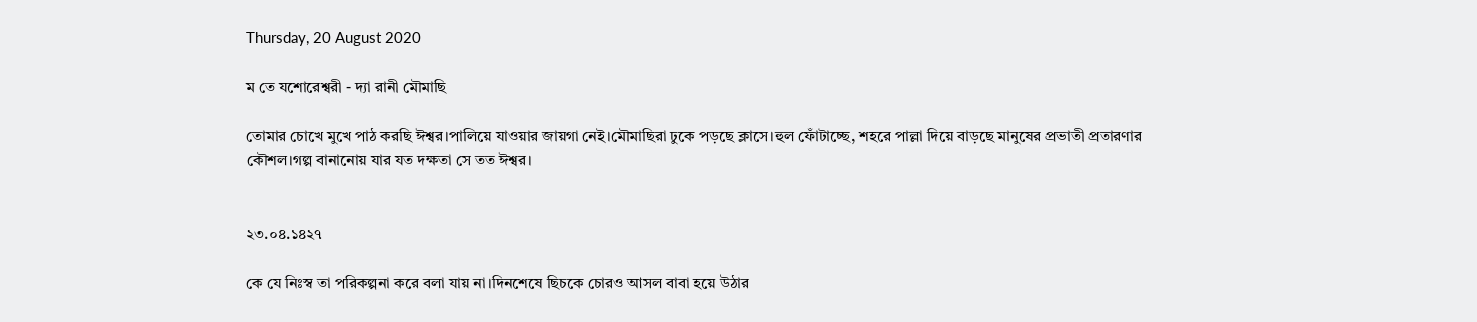Thursday, 20 August 2020

ম তে যশোরেশ্বরী - দ্যা রানী মৌমাছি

তোমার চোখে মুখে পাঠ করছি ঈশ্বর।পালিয়ে যাওয়ার জায়গা নেই।মৌমাছিরা ঢুকে পড়ছে ক্লাসে।হুল ফোঁটাচ্ছে, শহরে পাল্লা দিয়ে বাড়ছে মানুষের প্রভাতী প্রতারণার কৌশল।গল্প বানানোয় যার যত দক্ষতা সে তত ঈশ্বর।


২৩.০৪.১৪২৭

কে যে নিঃস্ব তা পরিকল্পনা করে বলা যায় না।দিনশেষে ছিচকে চোরও আসল বাবা হয়ে উঠার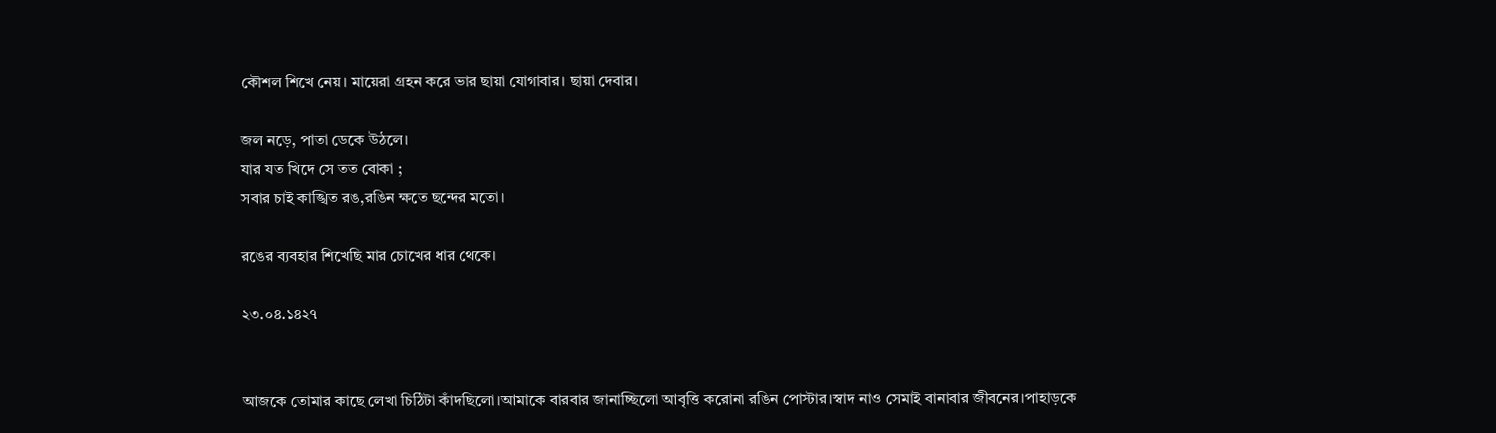কৌশল শিখে নেয়। মায়েরা গ্রহন করে ভার ছায়া যোগাবার। ছায়া দেবার।

জল নড়ে, পাতা ডেকে উঠলে।
যার যত খিদে সে তত বোকা ;
সবার চাই কাঙ্খিত রঙ,রঙিন ক্ষতে ছন্দের মতো।

রঙের ব্যবহার শিখেছি মার চোখের ধার থেকে।

২৩.০৪.১৪২৭


আজকে তোমার কাছে লেখা চিঠিটা কাঁদছিলো।আমাকে বারবার জানাচ্ছিলো আবৃত্তি করোনা রঙিন পোস্টার।স্বাদ নাও সেমাই বানাবার জীবনের।পাহাড়কে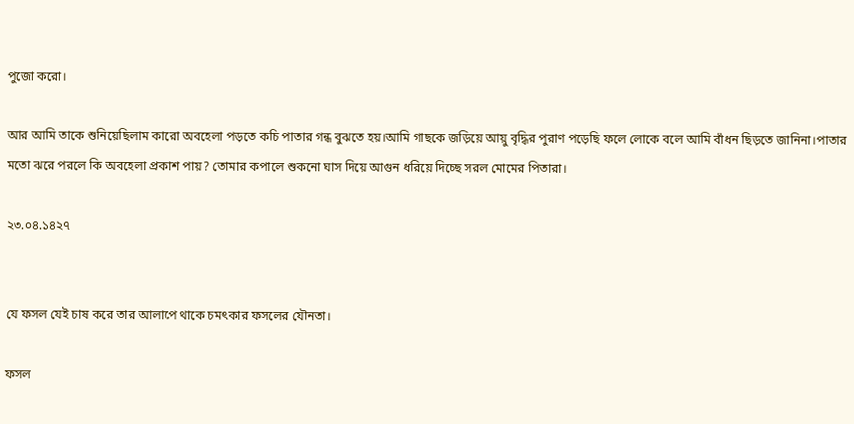পুজো করো।

আর আমি তাকে শুনিয়েছিলাম কারো অবহেলা পড়তে কচি পাতার গন্ধ বুঝতে হয়।আমি গাছকে জড়িয়ে আয়ু বৃদ্ধির পুরাণ পড়েছি ফলে লোকে বলে আমি বাঁধন ছিড়তে জানিনা।পাতার মতো ঝরে পরলে কি অবহেলা প্রকাশ পায়? তোমার কপালে শুকনো ঘাস দিয়ে আগুন ধরিয়ে দিচ্ছে সরল মোমের পিতারা।

২৩.০৪.১৪২৭


যে ফসল যেই চাষ করে তার আলাপে থাকে চমৎকার ফসলের যৌনতা।

ফসল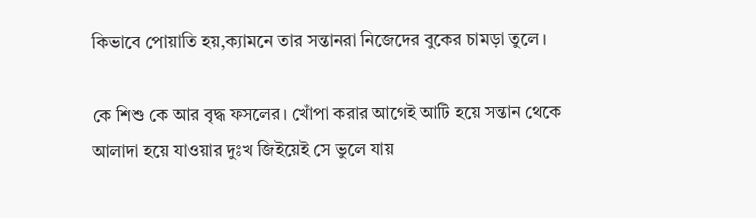কিভাবে পোয়াতি হয়,ক্যামনে তার সন্তানরা নিজেদের বুকের চামড়া তুলে।

কে শিশু কে আর বৃদ্ধ ফসলের। খোঁপা করার আগেই আটি হয়ে সন্তান থেকে আলাদা হয়ে যাওয়ার দুঃখ জিইয়েই সে ভুলে যায়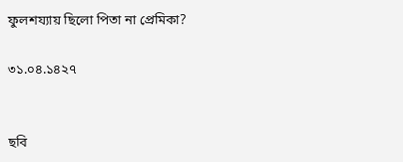ফুলশয্যায় ছিলো পিতা না প্রেমিকা?

৩১.০৪.১৪২৭


ছবি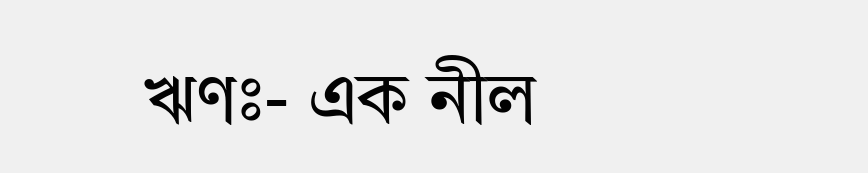ঋণঃ- এক নীল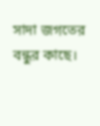সাদা জগতের বন্ধুর কাছে।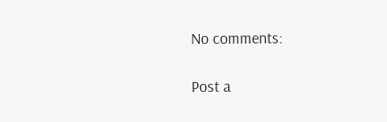No comments:

Post a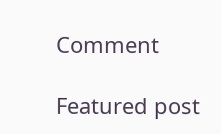Comment

Featured post